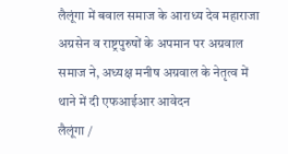लैलूंगा में बवाल समाज के आराध्य देव महाराजा अग्रसेन व राष्ट्रपुरुषों के अपमान पर अग्रवाल समाज ने, अध्यक्ष मनीष अग्रवाल के नेतृत्व में थाने में दी एफआईआर आवेदन
लैलूंगा /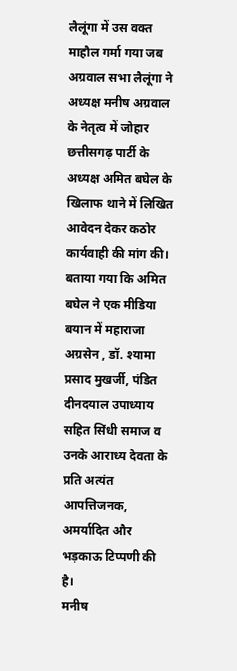लैलूंगा में उस वक्त माहौल गर्मा गया जब अग्रवाल सभा लैलूंगा ने अध्यक्ष मनीष अग्रवाल के नेतृत्व में जोहार छत्तीसगढ़ पार्टी के अध्यक्ष अमित बघेल के खिलाफ थाने में लिखित आवेदन देकर कठोर कार्यवाही की मांग की। बताया गया कि अमित बघेल ने एक मीडिया बयान में महाराजा अग्रसेन , डॉ. श्यामा प्रसाद मुखर्जी, पंडित दीनदयाल उपाध्याय सहित सिंधी समाज व उनके आराध्य देवता के प्रति अत्यंत आपत्तिजनक, अमर्यादित और भड़काऊ टिप्पणी की है।
मनीष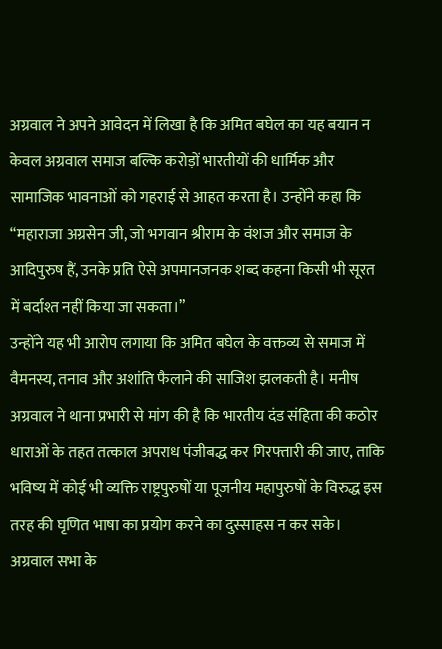अग्रवाल ने अपने आवेदन में लिखा है कि अमित बघेल का यह बयान न केवल अग्रवाल समाज बल्कि करोड़ों भारतीयों की धार्मिक और सामाजिक भावनाओं को गहराई से आहत करता है। उन्होंने कहा कि “महाराजा अग्रसेन जी, जो भगवान श्रीराम के वंशज और समाज के आदिपुरुष हैं, उनके प्रति ऐसे अपमानजनक शब्द कहना किसी भी सूरत में बर्दाश्त नहीं किया जा सकता।”
उन्होंने यह भी आरोप लगाया कि अमित बघेल के वक्तव्य से समाज में वैमनस्य, तनाव और अशांति फैलाने की साजिश झलकती है। मनीष अग्रवाल ने थाना प्रभारी से मांग की है कि भारतीय दंड संहिता की कठोर धाराओं के तहत तत्काल अपराध पंजीबद्ध कर गिरफ्तारी की जाए, ताकि भविष्य में कोई भी व्यक्ति राष्ट्रपुरुषों या पूजनीय महापुरुषों के विरुद्ध इस तरह की घृणित भाषा का प्रयोग करने का दुस्साहस न कर सके।
अग्रवाल सभा के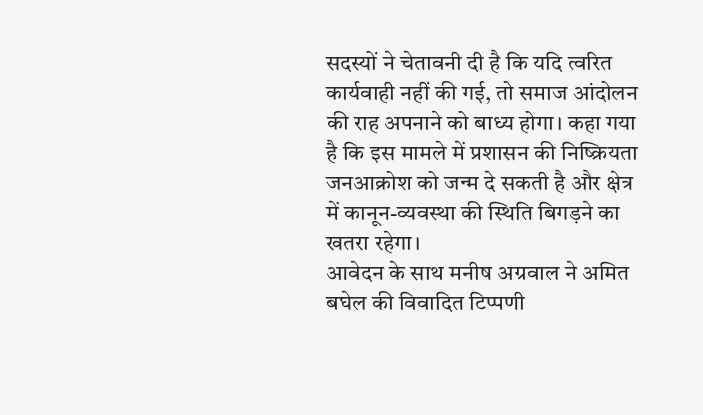सदस्यों ने चेतावनी दी है कि यदि त्वरित कार्यवाही नहीं की गई, तो समाज आंदोलन की राह अपनाने को बाध्य होगा। कहा गया है कि इस मामले में प्रशासन की निष्क्रियता जनआक्रोश को जन्म दे सकती है और क्षेत्र में कानून-व्यवस्था की स्थिति बिगड़ने का खतरा रहेगा।
आवेदन के साथ मनीष अग्रवाल ने अमित बघेल की विवादित टिप्पणी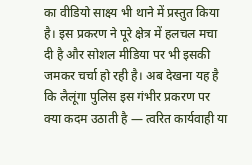का वीडियो साक्ष्य भी थाने में प्रस्तुत किया है। इस प्रकरण ने पूरे क्षेत्र में हलचल मचा दी है और सोशल मीडिया पर भी इसकी जमकर चर्चा हो रही है। अब देखना यह है कि लैलूंगा पुलिस इस गंभीर प्रकरण पर क्या कदम उठाती है — त्वरित कार्यवाही या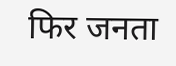फिर जनता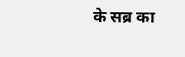के सब्र का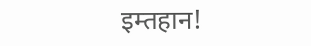इम्तहान!